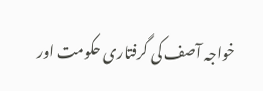خواجہ آصف کی گرفتاری حکومت اور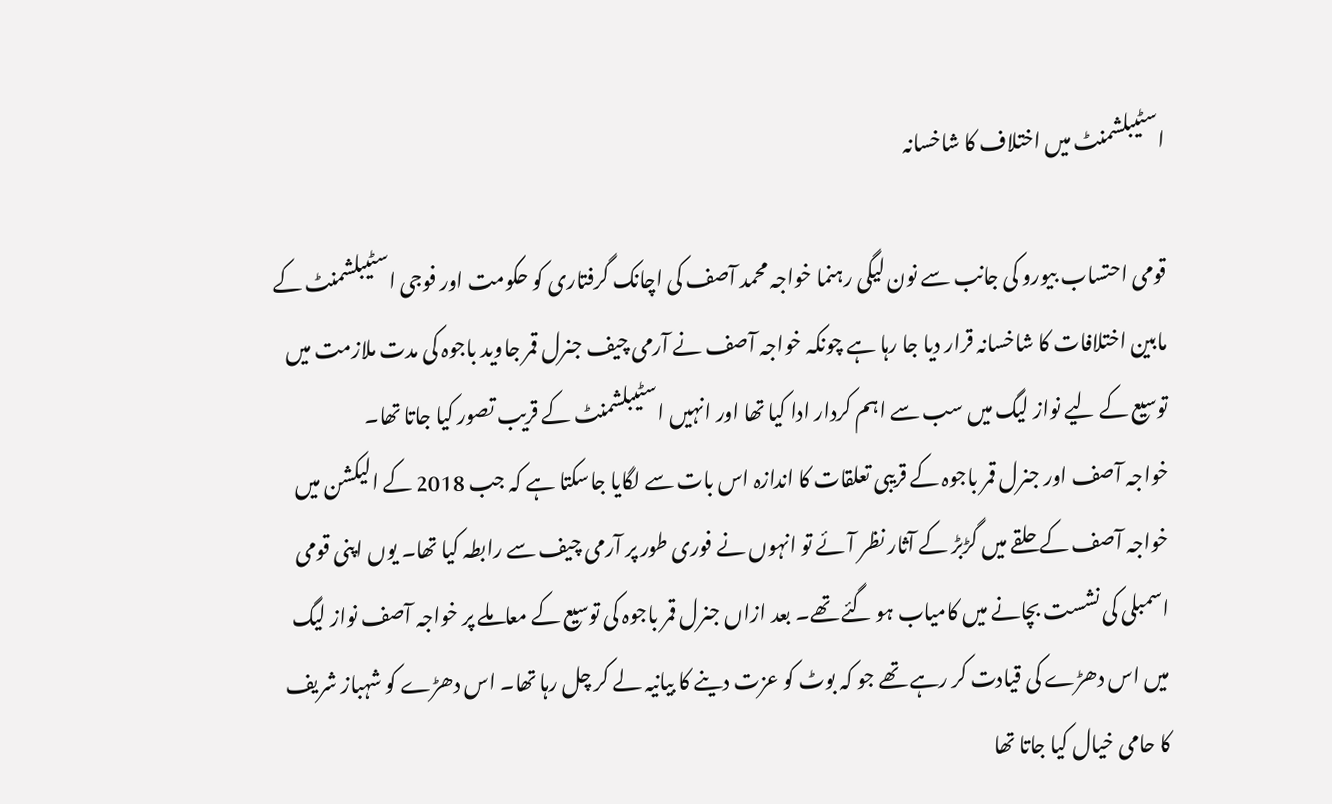اسٹیبلشمنٹ میں اختلاف کا شاخسانہ

قومی احتساب بیورو کی جانب سے نون لیگی رہنما خواجہ محمد آصف کی اچانک گرفتاری کو حکومت اور فوجی اسٹیبلشمنٹ کے مابین اختلافات کا شاخسانہ قرار دیا جا رہا ہے چونکہ خواجہ آصف نے آرمی چیف جنرل قمر جاوید باجوہ کی مدت ملازمت میں توسیع کے لیے نواز لیگ میں سب سے اہم کردار ادا کیا تھا اور انہیں اسٹیبلشمنٹ کے قریب تصور کیا جاتا تھا۔
خواجہ آصف اور جنرل قمر باجوہ کے قریبی تعلقات کا اندازہ اس بات سے لگایا جاسکتا ہے کہ جب 2018 کے الیکشن میں خواجہ آصف کے حلقے میں گڑبڑ کے آثار نظر آئے تو انہوں نے فوری طور پر آرمی چیف سے رابطہ کیا تھا۔ یوں اپنی قومی اسمبلی کی نشست بچانے میں کامیاب ہو گئے تھے۔ بعد ازاں جنرل قمر باجوہ کی توسیع کے معاملے پر خواجہ آصف نواز لیگ میں اس دھڑے کی قیادت کر رہے تھے جو کہ بوٹ کو عزت دینے کا بیانیہ لے کر چل رہا تھا۔ اس دھڑے کو شہباز شریف کا حامی خیال کیا جاتا تھا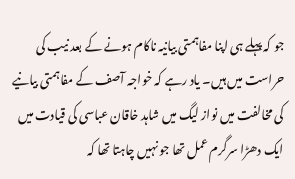جو کہ پہلے ہی اپنا مفاہمتی بیانیہ ناکام ہونے کے بعد نیب کی حراست میں ہیں۔ یاد رہے کہ خواجہ آصف کے مفاہمتی بیانیے کی مخالفت میں نواز لیگ میں شاہد خاقان عباسی کی قیادت میں ایک دھڑا سرگرم عمل تھا جو نہیں چاہتا تھا کہ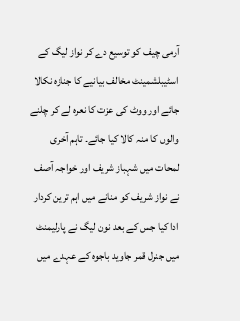آرمی چیف کو توسیع دے کر نواز لیگ کے اسٹیبلشمینٹ مخالف بیانیے کا جنازہ نکالا جائے اور ووٹ کی عزت کا نعرہ لے کر چلنے والوں کا منہ کالا کیا جائے۔ تاہم آخری لمحات میں شہباز شریف اور خواجہ آصف نے نواز شریف کو منانے میں اہم ترین کردار ادا کیا جس کے بعد نون لیگ نے پارلیمنٹ میں جنرل قمر جاوید باجوہ کے عہدے میں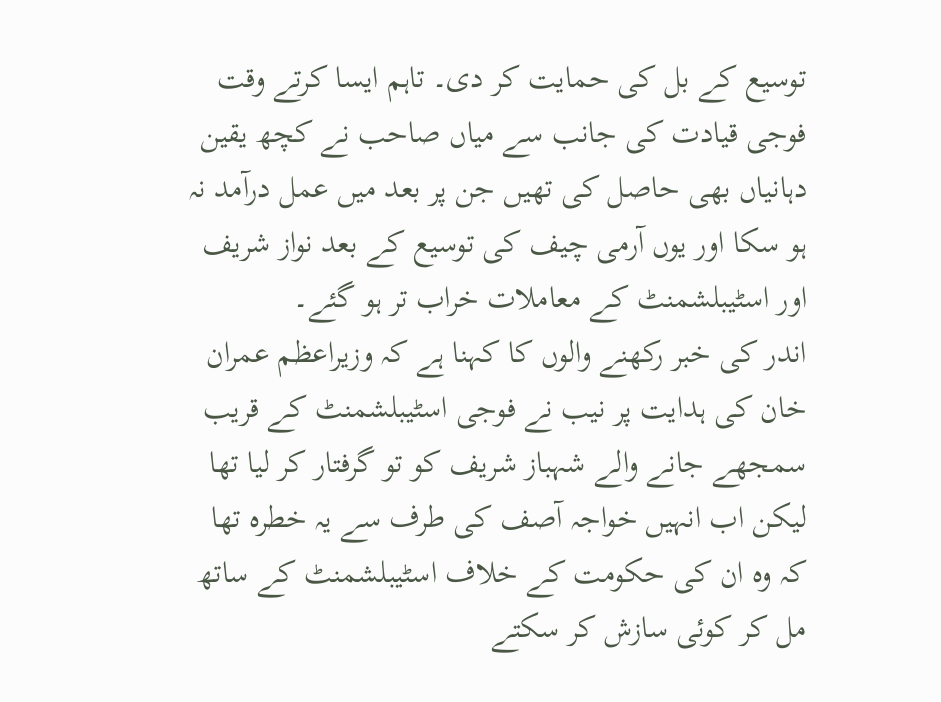توسیع کے بل کی حمایت کر دی۔ تاہم ایسا کرتے وقت فوجی قیادت کی جانب سے میاں صاحب نے کچھ یقین دہانیاں بھی حاصل کی تھیں جن پر بعد میں عمل درآمد نہ ہو سکا اور یوں آرمی چیف کی توسیع کے بعد نواز شریف اور اسٹیبلشمنٹ کے معاملات خراب تر ہو گئے۔
اندر کی خبر رکھنے والوں کا کہنا ہے کہ وزیراعظم عمران خان کی ہدایت پر نیب نے فوجی اسٹیبلشمنٹ کے قریب سمجھے جانے والے شہباز شریف کو تو گرفتار کر لیا تھا لیکن اب انہیں خواجہ آصف کی طرف سے یہ خطرہ تھا کہ وہ ان کی حکومت کے خلاف اسٹیبلشمنٹ کے ساتھ مل کر کوئی سازش کر سکتے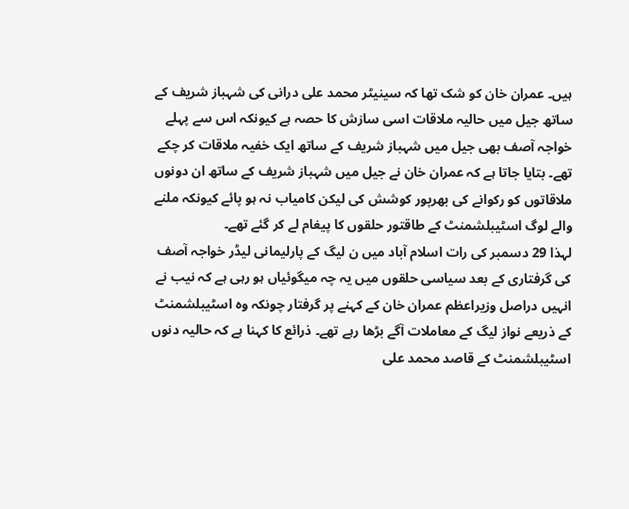ہیں۔ عمران خان کو شک تھا کہ سینیٹر محمد علی درانی کی شہباز شریف کے ساتھ جیل میں حالیہ ملاقات اسی سازش کا حصہ ہے کیونکہ اس سے پہلے خواجہ آصف بھی جیل میں شہباز شریف کے ساتھ ایک خفیہ ملاقات کر چکے تھے۔ بتایا جاتا ہے کہ عمران خان نے جیل میں شہباز شریف کے ساتھ ان دونوں ملاقاتوں کو رکوانے کی بھرپور کوشش کی لیکن کامیاب نہ ہو پائے کیونکہ ملنے والے لوگ اسٹیبلشمنٹ کے طاقتور حلقوں کا پیغام لے کر گئے تھے۔
لہذا 29 دسمبر کی رات اسلام آباد میں ن لیگ کے پارلیمانی لیڈر خواجہ آصف کی گرفتاری کے بعد سیاسی حلقوں میں یہ چہ میگوئیاں ہو رہی ہے کہ نیب نے انہیں دراصل وزیراعظم عمران خان کے کہنے پر گرفتار چونکہ وہ اسٹیبلشمنٹ کے ذریعے نواز لیگ کے معاملات آگے بڑھا رہے تھے۔ ذرائع کا کہنا ہے کہ حالیہ دنوں اسٹیبلشمنٹ کے قاصد محمد علی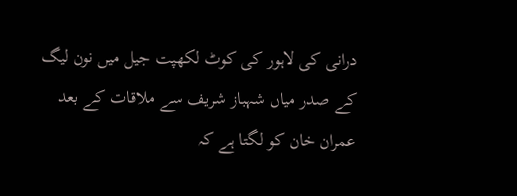درانی کی لاہور کی کوٹ لکھپت جیل میں نون لیگ کے صدر میاں شہباز شریف سے ملاقات کے بعد عمران خان کو لگتا ہے کہ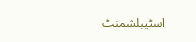اسٹیبلشمنٹ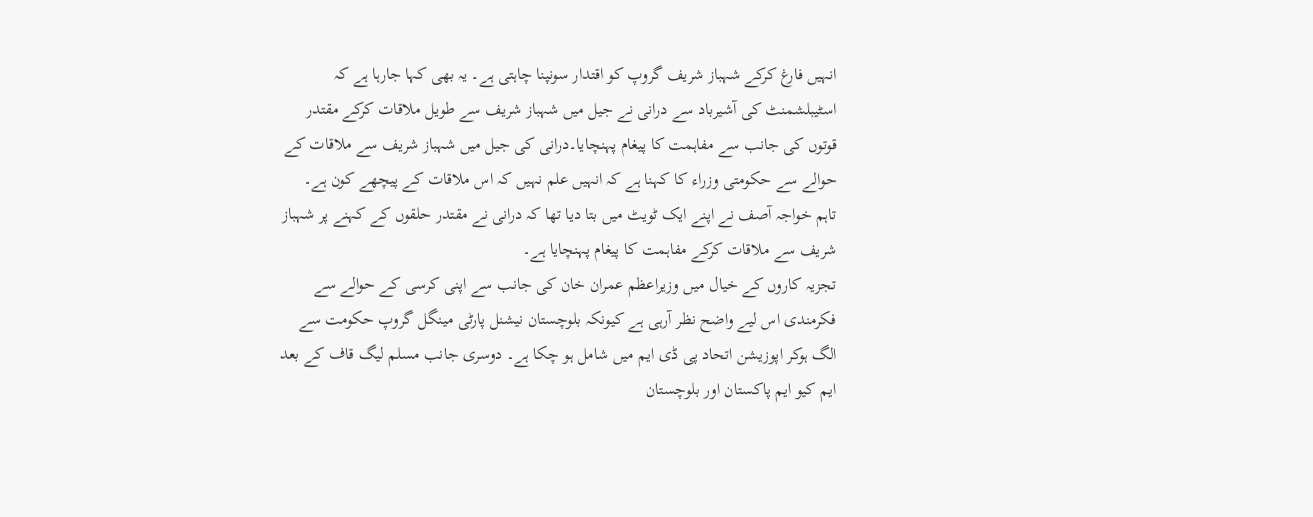انہیں فارغ کرکے شہباز شریف گروپ کو اقتدار سونپنا چاہتی ہے۔ یہ بھی کہا جارہا ہے کہ اسٹیبلشمنٹ کی آشیرباد سے درانی نے جیل میں شہباز شریف سے طویل ملاقات کرکے مقتدر قوتوں کی جانب سے مفاہمت کا پیغام پہنچایا۔درانی کی جیل میں شہباز شریف سے ملاقات کے حوالے سے حکومتی وزراء کا کہنا ہے کہ انہیں علم نہیں کہ اس ملاقات کے پیچھے کون ہے۔ تاہم خواجہ آصف نے اپنے ایک ٹویٹ میں بتا دیا تھا کہ درانی نے مقتدر حلقوں کے کہنے پر شہباز شریف سے ملاقات کرکے مفاہمت کا پیغام پہنچایا ہے۔
تجزیہ کاروں کے خیال میں وزیراعظم عمران خان کی جانب سے اپنی کرسی کے حوالے سے فکرمندی اس لیے واضح نظر آرہی ہے کیونکہ بلوچستان نیشنل پارٹی مینگل گروپ حکومت سے الگ ہوکر اپوزیشن اتحاد پی ڈی ایم میں شامل ہو چکا ہے۔ دوسری جانب مسلم لیگ قاف کے بعد ایم کیو ایم پاکستان اور بلوچستان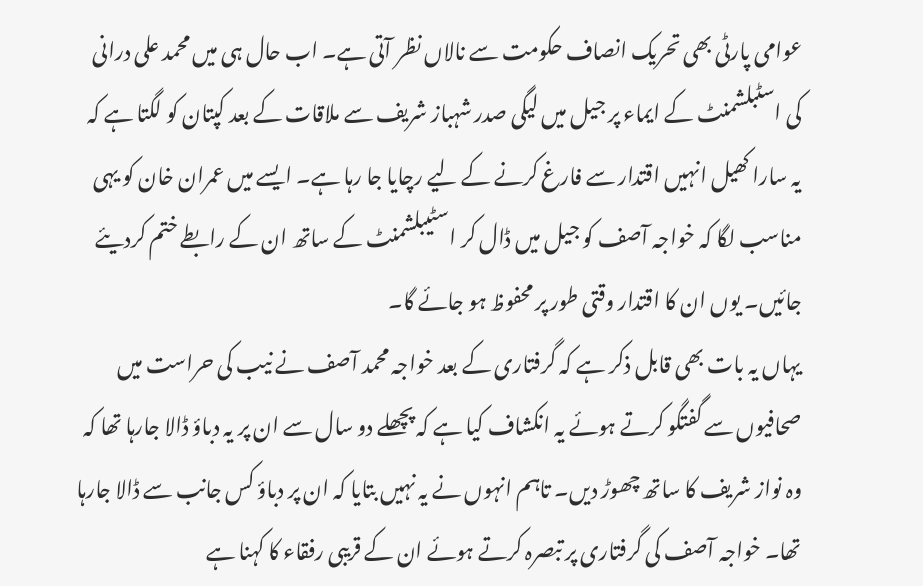عوامی پارٹی بھی تحریک انصاف حکومت سے نالاں نظر آتی ہے۔ اب حال ہی میں محمد علی درانی کی اسٹبلشمنٹ کے ایماء پر جیل میں لیگی صدر شہباز شریف سے ملاقات کے بعد کپتان کو لگتا ہے کہ یہ سارا کھیل انہیں اقتدار سے فارغ کرنے کے لیے رچایا جا رہا ہے۔ ایسے میں عمران خان کو یہی مناسب لگا کہ خواجہ آصف کو جیل میں ڈال کر اسٹیبلشمنٹ کے ساتھ ان کے رابطے ختم کردیئے جائیں۔ یوں ان کا اقتدار وقتی طور پر محفوظ ہو جائے گا۔
یہاں یہ بات بھی قابل ذکر ہے کہ گرفتاری کے بعد خواجہ محمد آصف نے نیب کی حراست میں صحافیوں سے گفتگو کرتے ہوئے یہ انکشاف کیا ہے کہ پچھلے دو سال سے ان پر یہ دباؤ ڈالا جارہا تھا کہ وہ نواز شریف کا ساتھ چھوڑ دیں۔ تاہم انہوں نے یہ نہیں بتایا کہ ان پر دباؤ کس جانب سے ڈالا جارہا تھا۔ خواجہ آصف کی گرفتاری پر تبصرہ کرتے ہوئے ان کے قریبی رفقاء کا کہنا ہے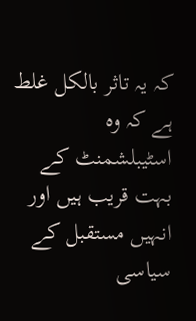کہ یہ تاثر بالکل غلط ہے کہ وہ اسٹیبلشمنٹ کے بہت قریب ہیں اور انہیں مستقبل کے سیاسی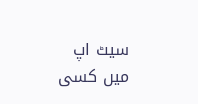سیٹ اپ میں کسی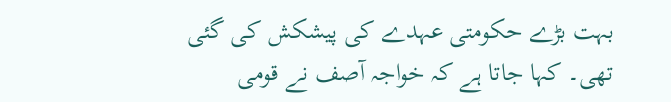بہت بڑے حکومتی عہدے کی پیشکش کی گئی تھی۔ کہا جاتا ہے کہ خواجہ آصف نے قومی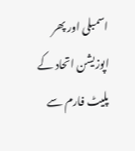اسمبلی اور پھر اپوزیشن اتحاد کے پلیٹ فارم سے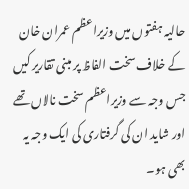حالیہ ہفتوں میں وزیراعظم عمران خان کے خلاف سخت الفاظ پر مبنی تقاریر کیں جس وجہ سے وزیراعظم سخت نالاں تھے اور شاید ان کی گرفتاری کی ایک وجہ یہ بھی ہو۔